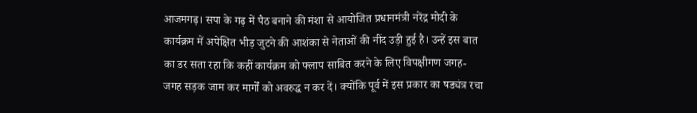आजमगढ़। सपा के गढ़ में पैठ बनाने की मंशा से आयोजित प्रधानमंत्री नरेंद्र मोदी के कार्यक्रम में अपेक्षित भीड़ जुटने की आशंका से नेताओं की नींद उड़ी हुई है। उन्हें इस बात का डर सता रहा कि कहीं कार्यक्रम को फ्लाप साबित करने के लिए विपक्षीगण जगह-जगह सड़क जाम कर मार्गों को अवरुद्ध न कर दें। क्योंकि पूर्व में इस प्रकार का षड्यंत्र रचा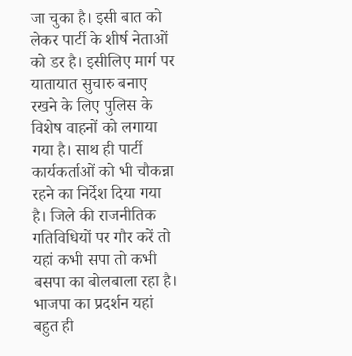जा चुका है। इसी बात को लेकर पार्टी के शीर्ष नेताओं को डर है। इसीलिए मार्ग पर यातायात सुचारु बनाए रखने के लिए पुलिस के विशेष वाहनों को लगाया गया है। साथ ही पार्टी कार्यकर्ताओं को भी चौकन्ना रहने का निर्देश दिया गया है। जिले की राजनीतिक गतिविधियों पर गौर करें तो यहां कभी सपा तो कभी बसपा का बोलबाला रहा है। भाजपा का प्रदर्शन यहां बहुत ही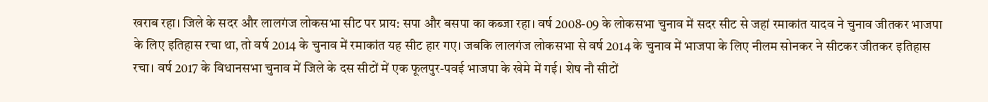खराब रहा। जिले के सदर और लालगंज लोकसभा सीट पर प्राय: सपा और बसपा का कब्जा रहा। वर्ष 2008-09 के लोकसभा चुनाव में सदर सीट से जहां रमाकांत यादव ने चुनाव जीतकर भाजपा के लिए इतिहास रचा था, तो वर्ष 2014 के चुनाव में रमाकांत यह सीट हार गए। जबकि लालगंज लोकसभा से वर्ष 2014 के चुनाव में भाजपा के लिए नीलम सोनकर ने सीटकर जीतकर इतिहास रचा। वर्ष 2017 के विधानसभा चुनाव में जिले के दस सीटों में एक फूलपुर-पवई भाजपा के खेमे में गई। शेष नौ सीटों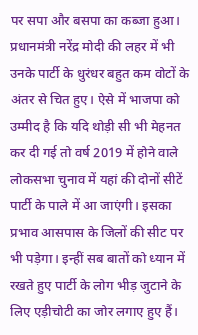पर सपा और बसपा का कब्जा हुआ। प्रधानमंत्री नरेंद्र मोदी की लहर में भी उनके पार्टी के धुरंधर बहुत कम वोटों के अंतर से चित हुए। ऐसे में भाजपा को उम्मीद है कि यदि थोड़ी सी भी मेहनत कर दी गई तो वर्ष 2019 में होने वाले लोकसभा चुनाव में यहां की दोनों सीटें पार्टी के पाले में आ जाएंगी। इसका प्रभाव आसपास के जिलों की सीट पर भी पड़ेगा। इन्हीं सब बातों को ध्यान में रखते हुए पार्टी के लोग भीड़ जुटाने के लिए एड़ीचोटी का जोर लगाए हुए हैं।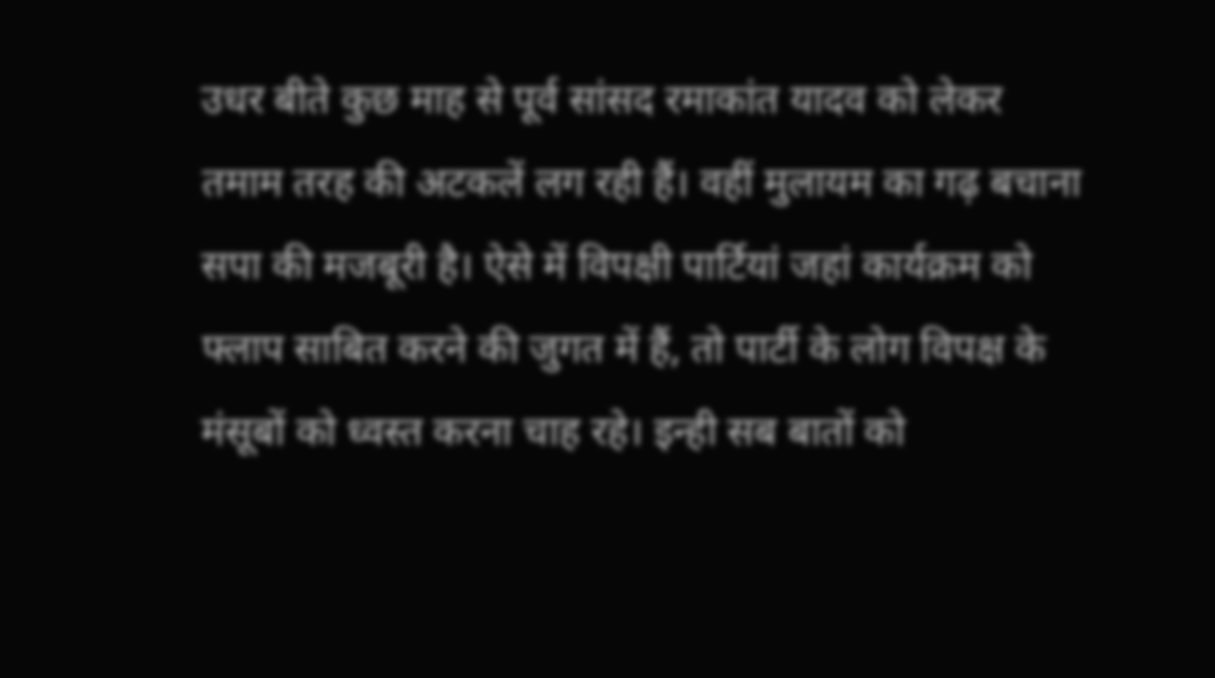उधर बीते कुछ माह से पूर्व सांसद रमाकांत यादव को लेकर तमाम तरह की अटकलें लग रही हैं। वहीं मुलायम का गढ़ बचाना सपा की मजबूरी है। ऐसे में विपक्षी पार्टियां जहां कार्यक्रम को फ्लाप साबित करने की जुगत में हैं, तो पार्टी के लोग विपक्ष के मंसूबों को ध्वस्त करना चाह रहे। इन्ही सब बातों को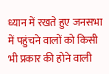ध्यान में रखते हुए जनसभा में पहुंचने वालों को किसी भी प्रकार की होने वाली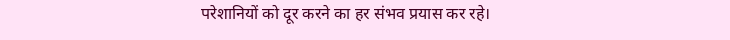परेशानियों को दूर करने का हर संभव प्रयास कर रहे।